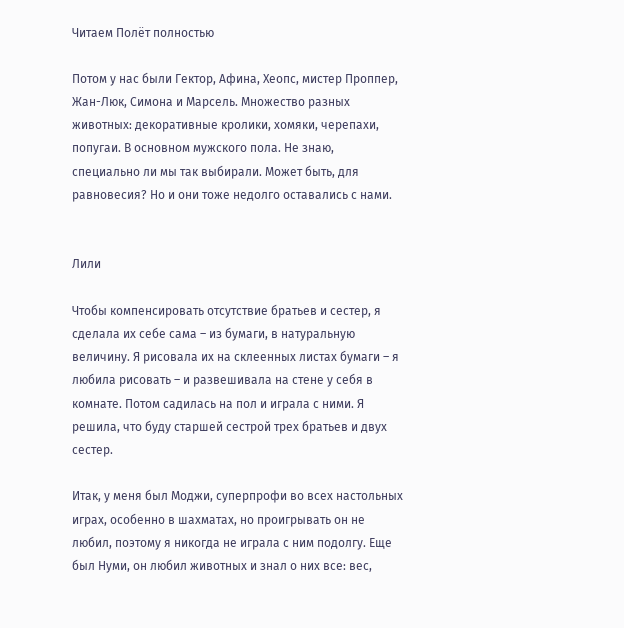Читаем Полёт полностью

Потом у нас были Гектор, Афина, Хеопс, мистер Проппер, Жан-Люк, Симона и Марсель. Множество разных животных: декоративные кролики, хомяки, черепахи, попугаи. В основном мужского пола. Не знаю, специально ли мы так выбирали. Может быть, для равновесия? Но и они тоже недолго оставались с нами.


Лили

Чтобы компенсировать отсутствие братьев и сестер, я сделала их себе сама – из бумаги, в натуральную величину. Я рисовала их на склеенных листах бумаги – я любила рисовать – и развешивала на стене у себя в комнате. Потом садилась на пол и играла с ними. Я решила, что буду старшей сестрой трех братьев и двух сестер.

Итак, у меня был Моджи, суперпрофи во всех настольных играх, особенно в шахматах, но проигрывать он не любил, поэтому я никогда не играла с ним подолгу. Еще был Нуми, он любил животных и знал о них все: вес,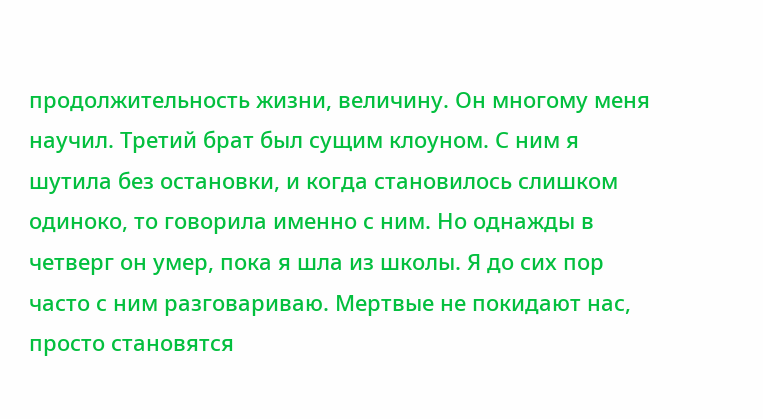продолжительность жизни, величину. Он многому меня научил. Третий брат был сущим клоуном. С ним я шутила без остановки, и когда становилось слишком одиноко, то говорила именно с ним. Но однажды в четверг он умер, пока я шла из школы. Я до сих пор часто с ним разговариваю. Мертвые не покидают нас, просто становятся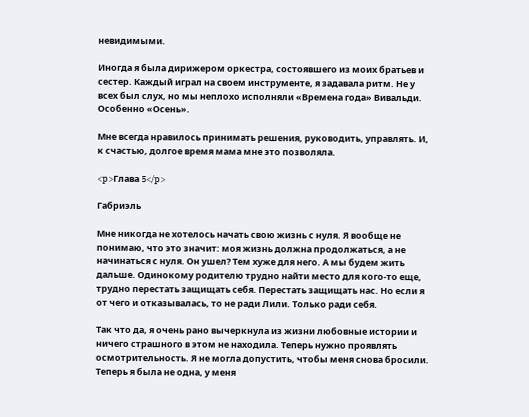невидимыми.

Иногда я была дирижером оркестра, состоявшего из моих братьев и сестер. Каждый играл на своем инструменте, я задавала ритм. Не у всех был слух, но мы неплохо исполняли «Времена года» Вивальди. Особенно «Осень».

Мне всегда нравилось принимать решения, руководить, управлять. И, к счастью, долгое время мама мне это позволяла.

<p>Глава 5</p>

Габриэль

Мне никогда не хотелось начать свою жизнь с нуля. Я вообще не понимаю, что это значит: моя жизнь должна продолжаться, а не начинаться с нуля. Он ушел? Тем хуже для него. А мы будем жить дальше. Одинокому родителю трудно найти место для кого-то еще, трудно перестать защищать себя. Перестать защищать нас. Но если я от чего и отказывалась, то не ради Лили. Только ради себя.

Так что да, я очень рано вычеркнула из жизни любовные истории и ничего страшного в этом не находила. Теперь нужно проявлять осмотрительность. Я не могла допустить, чтобы меня снова бросили. Теперь я была не одна, у меня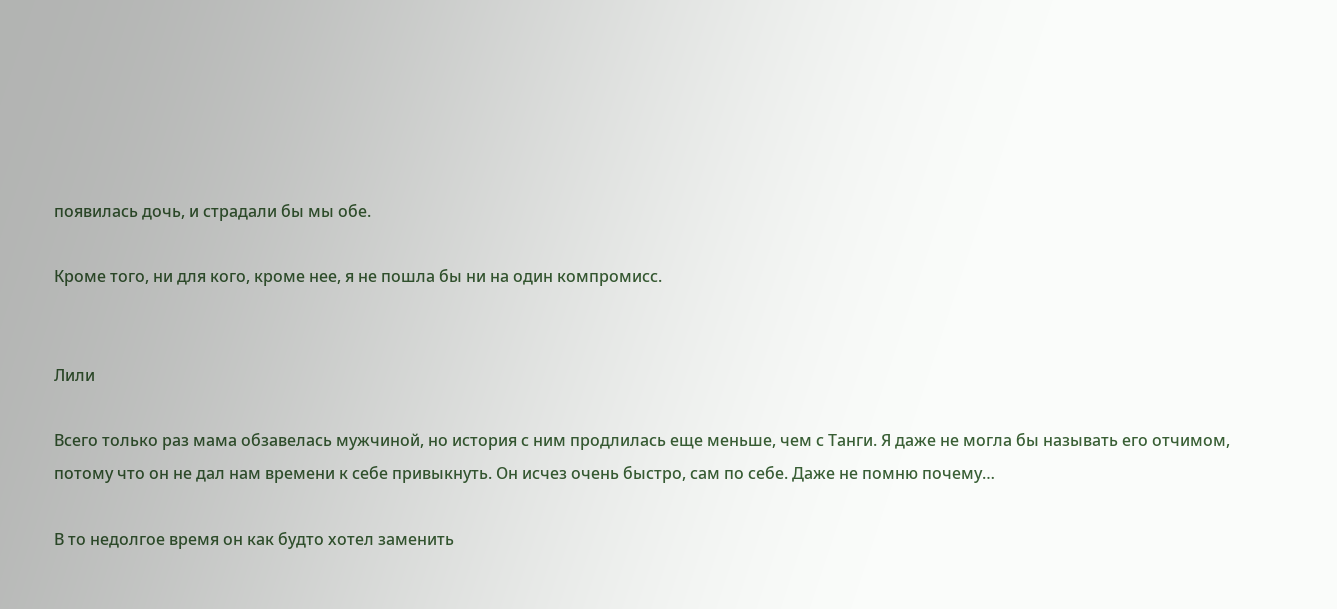появилась дочь, и страдали бы мы обе.

Кроме того, ни для кого, кроме нее, я не пошла бы ни на один компромисс.


Лили

Всего только раз мама обзавелась мужчиной, но история с ним продлилась еще меньше, чем с Танги. Я даже не могла бы называть его отчимом, потому что он не дал нам времени к себе привыкнуть. Он исчез очень быстро, сам по себе. Даже не помню почему…

В то недолгое время он как будто хотел заменить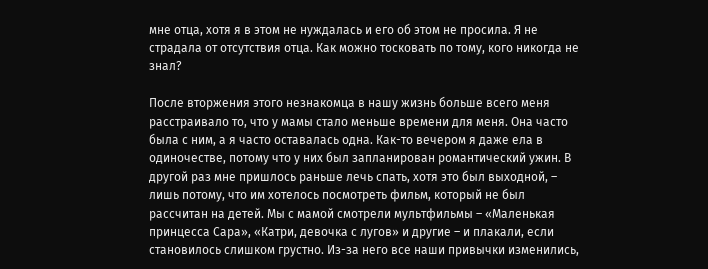мне отца, хотя я в этом не нуждалась и его об этом не просила. Я не страдала от отсутствия отца. Как можно тосковать по тому, кого никогда не знал?

После вторжения этого незнакомца в нашу жизнь больше всего меня расстраивало то, что у мамы стало меньше времени для меня. Она часто была с ним, а я часто оставалась одна. Как-то вечером я даже ела в одиночестве, потому что у них был запланирован романтический ужин. В другой раз мне пришлось раньше лечь спать, хотя это был выходной, – лишь потому, что им хотелось посмотреть фильм, который не был рассчитан на детей. Мы с мамой смотрели мультфильмы – «Маленькая принцесса Сара», «Катри, девочка с лугов» и другие – и плакали, если становилось слишком грустно. Из-за него все наши привычки изменились,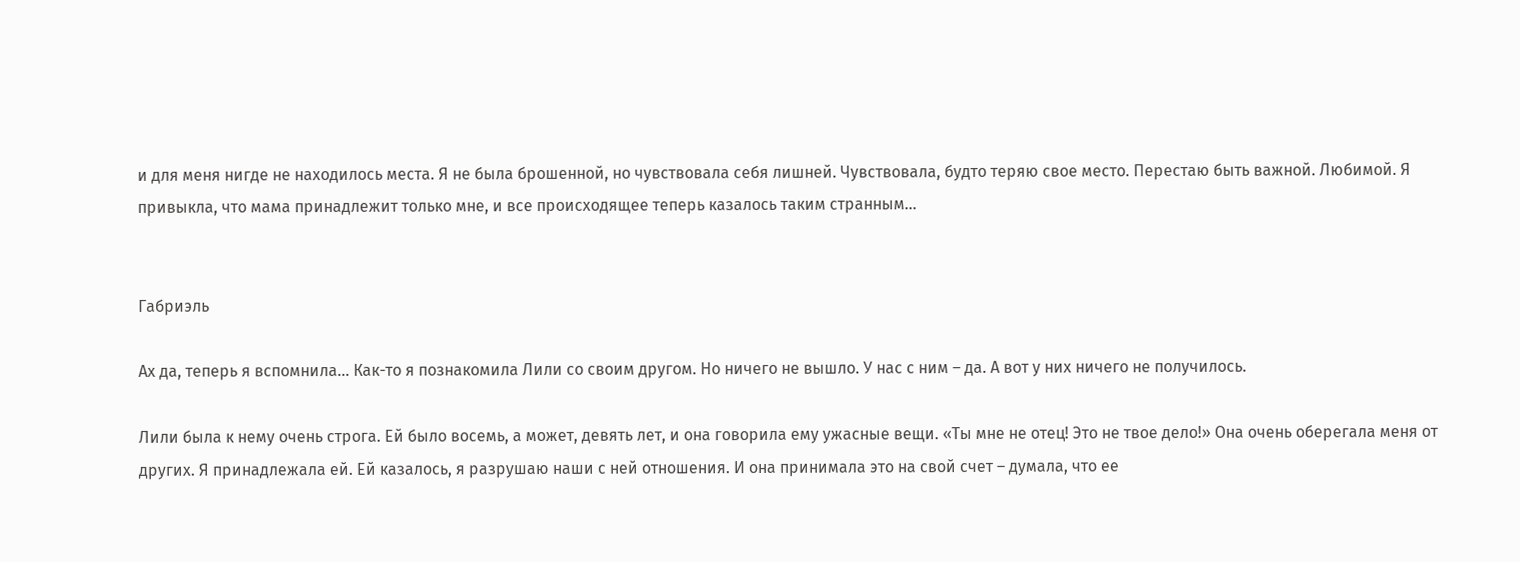и для меня нигде не находилось места. Я не была брошенной, но чувствовала себя лишней. Чувствовала, будто теряю свое место. Перестаю быть важной. Любимой. Я привыкла, что мама принадлежит только мне, и все происходящее теперь казалось таким странным…


Габриэль

Ах да, теперь я вспомнила… Как-то я познакомила Лили со своим другом. Но ничего не вышло. У нас с ним – да. А вот у них ничего не получилось.

Лили была к нему очень строга. Ей было восемь, а может, девять лет, и она говорила ему ужасные вещи. «Ты мне не отец! Это не твое дело!» Она очень оберегала меня от других. Я принадлежала ей. Ей казалось, я разрушаю наши с ней отношения. И она принимала это на свой счет – думала, что ее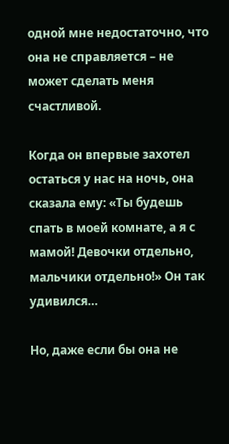одной мне недостаточно, что она не справляется – не может сделать меня счастливой.

Когда он впервые захотел остаться у нас на ночь, она сказала ему: «Ты будешь спать в моей комнате, а я с мамой! Девочки отдельно, мальчики отдельно!» Он так удивился…

Но, даже если бы она не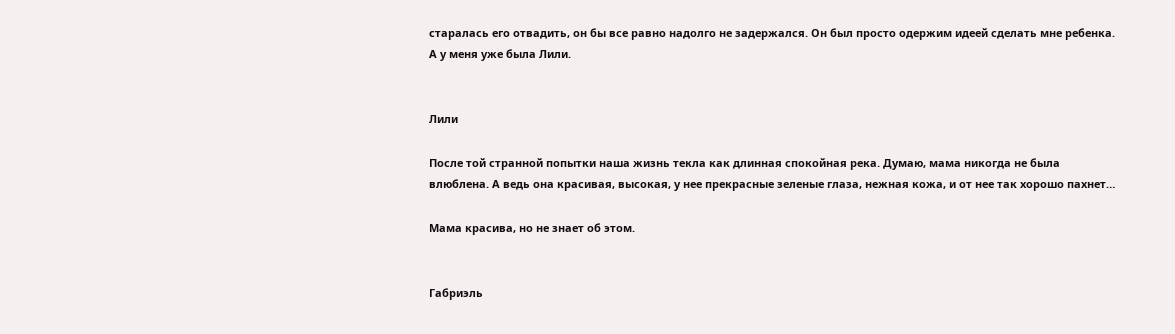старалась его отвадить, он бы все равно надолго не задержался. Он был просто одержим идеей сделать мне ребенка. А у меня уже была Лили.


Лили

После той странной попытки наша жизнь текла как длинная спокойная река. Думаю, мама никогда не была влюблена. А ведь она красивая, высокая, у нее прекрасные зеленые глаза, нежная кожа, и от нее так хорошо пахнет…

Мама красива, но не знает об этом.


Габриэль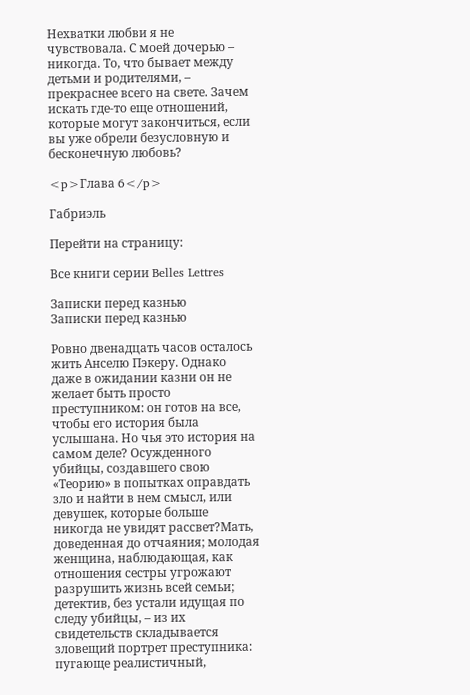Нехватки любви я не чувствовала. С моей дочерью – никогда. То, что бывает между детьми и родителями, – прекраснее всего на свете. Зачем искать где-то еще отношений, которые могут закончиться, если вы уже обрели безусловную и бесконечную любовь?

<p>Глава 6</p>

Габриэль

Перейти на страницу:

Все книги серии Belles Lettres

Записки перед казнью
Записки перед казнью

Ровно двенадцать часов осталось жить Анселю Пэкеру. Однако даже в ожидании казни он не желает быть просто преступником: он готов на все, чтобы его история была услышана. Но чья это история на самом деле? Осужденного убийцы, создавшего свою «Теорию» в попытках оправдать зло и найти в нем смысл, или девушек, которые больше никогда не увидят рассвет?Мать, доведенная до отчаяния; молодая женщина, наблюдающая, как отношения сестры угрожают разрушить жизнь всей семьи; детектив, без устали идущая по следу убийцы, – из их свидетельств складывается зловещий портрет преступника: пугающе реалистичный,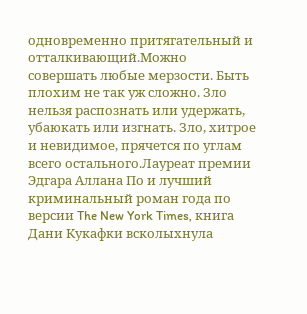одновременно притягательный и отталкивающий.Можно совершать любые мерзости. Быть плохим не так уж сложно. Зло нельзя распознать или удержать, убаюкать или изгнать. Зло, хитрое и невидимое, прячется по углам всего остального.Лауреат премии Эдгара Аллана По и лучший криминальный роман года по версии The New York Times, книга Дани Кукафки всколыхнула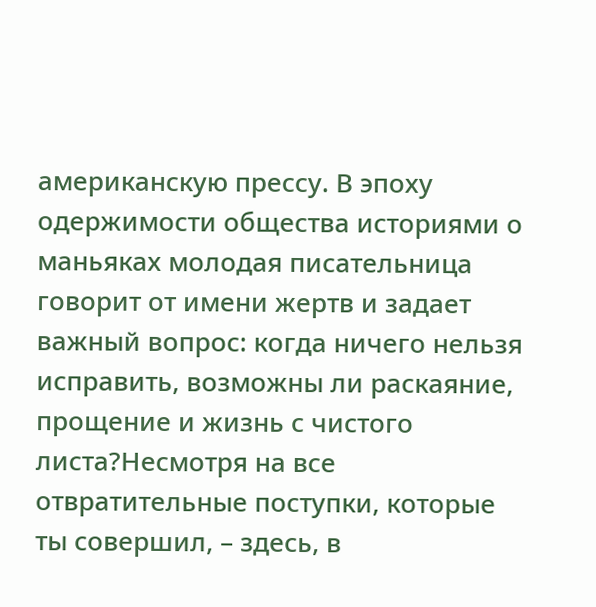американскую прессу. В эпоху одержимости общества историями о маньяках молодая писательница говорит от имени жертв и задает важный вопрос: когда ничего нельзя исправить, возможны ли раскаяние, прощение и жизнь с чистого листа?Несмотря на все отвратительные поступки, которые ты совершил, – здесь, в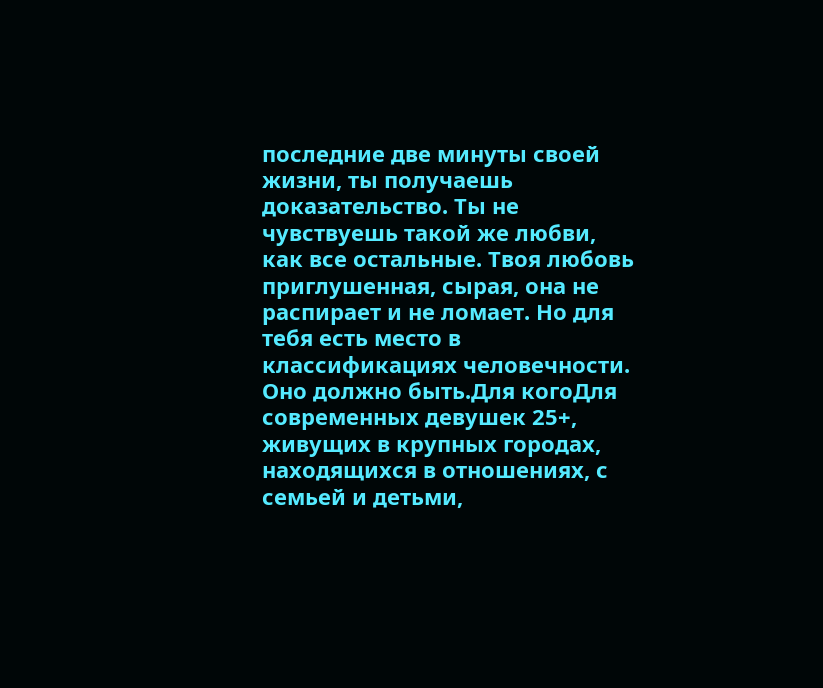последние две минуты своей жизни, ты получаешь доказательство. Ты не чувствуешь такой же любви, как все остальные. Твоя любовь приглушенная, сырая, она не распирает и не ломает. Но для тебя есть место в классификациях человечности. Оно должно быть.Для когоДля современных девушек 25+, живущих в крупных городах, находящихся в отношениях, с семьей и детьми,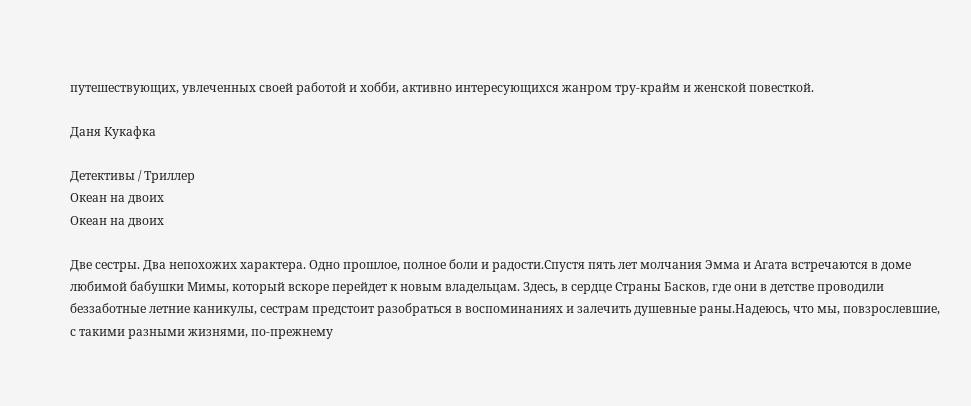путешествующих, увлеченных своей работой и хобби, активно интересующихся жанром тру-крайм и женской повесткой.

Даня Кукафка

Детективы / Триллер
Океан на двоих
Океан на двоих

Две сестры. Два непохожих характера. Одно прошлое, полное боли и радости.Спустя пять лет молчания Эмма и Агата встречаются в доме любимой бабушки Мимы, который вскоре перейдет к новым владельцам. Здесь, в сердце Страны Басков, где они в детстве проводили беззаботные летние каникулы, сестрам предстоит разобраться в воспоминаниях и залечить душевные раны.Надеюсь, что мы, повзрослевшие, с такими разными жизнями, по-прежнему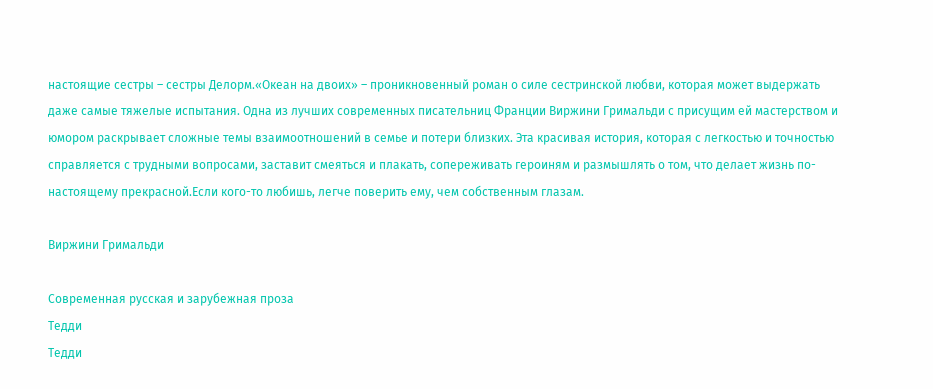настоящие сестры – сестры Делорм.«Океан на двоих» – проникновенный роман о силе сестринской любви, которая может выдержать даже самые тяжелые испытания. Одна из лучших современных писательниц Франции Виржини Гримальди с присущим ей мастерством и юмором раскрывает сложные темы взаимоотношений в семье и потери близких. Эта красивая история, которая с легкостью и точностью справляется с трудными вопросами, заставит смеяться и плакать, сопереживать героиням и размышлять о том, что делает жизнь по-настоящему прекрасной.Если кого-то любишь, легче поверить ему, чем собственным глазам.

Виржини Гримальди

Современная русская и зарубежная проза
Тедди
Тедди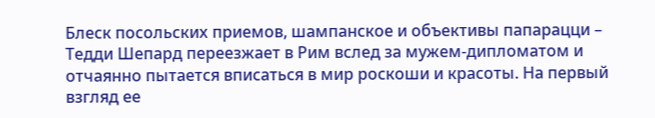Блеск посольских приемов, шампанское и объективы папарацци – Тедди Шепард переезжает в Рим вслед за мужем-дипломатом и отчаянно пытается вписаться в мир роскоши и красоты. На первый взгляд ее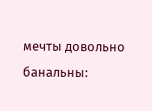мечты довольно банальны: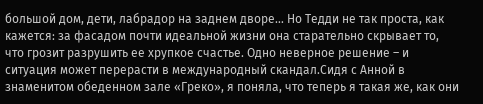большой дом, дети, лабрадор на заднем дворе… Но Тедди не так проста, как кажется: за фасадом почти идеальной жизни она старательно скрывает то, что грозит разрушить ее хрупкое счастье. Одно неверное решение – и ситуация может перерасти в международный скандал.Сидя с Анной в знаменитом обеденном зале «Греко», я поняла, что теперь я такая же, как они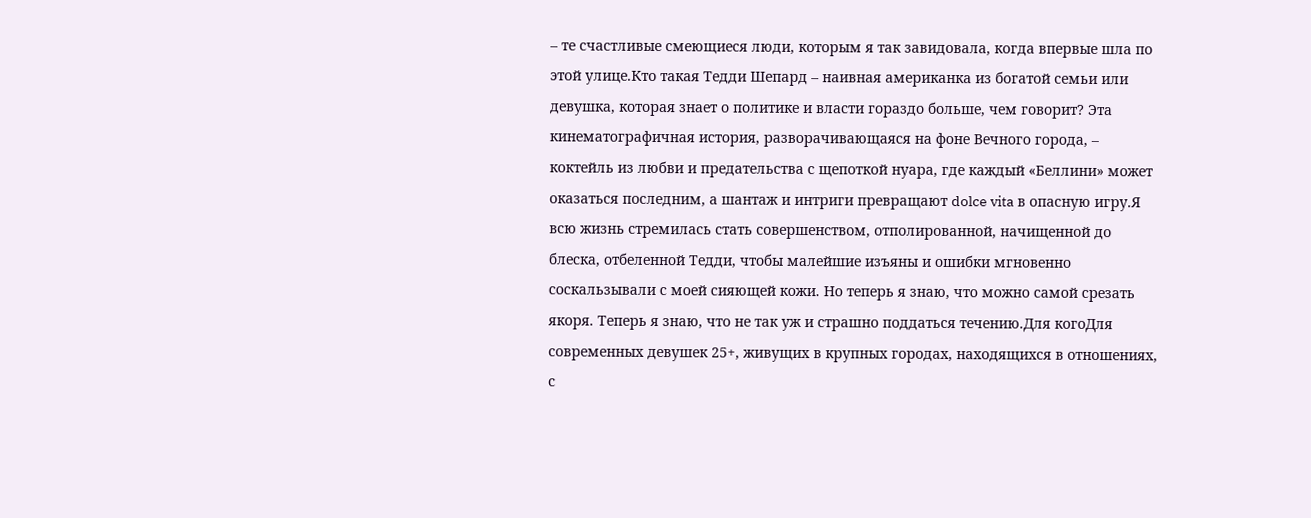– те счастливые смеющиеся люди, которым я так завидовала, когда впервые шла по этой улице.Кто такая Тедди Шепард – наивная американка из богатой семьи или девушка, которая знает о политике и власти гораздо больше, чем говорит? Эта кинематографичная история, разворачивающаяся на фоне Вечного города, – коктейль из любви и предательства с щепоткой нуара, где каждый «Беллини» может оказаться последним, а шантаж и интриги превращают dolce vita в опасную игру.Я всю жизнь стремилась стать совершенством, отполированной, начищенной до блеска, отбеленной Тедди, чтобы малейшие изъяны и ошибки мгновенно соскальзывали с моей сияющей кожи. Но теперь я знаю, что можно самой срезать якоря. Теперь я знаю, что не так уж и страшно поддаться течению.Для когоДля современных девушек 25+, живущих в крупных городах, находящихся в отношениях, с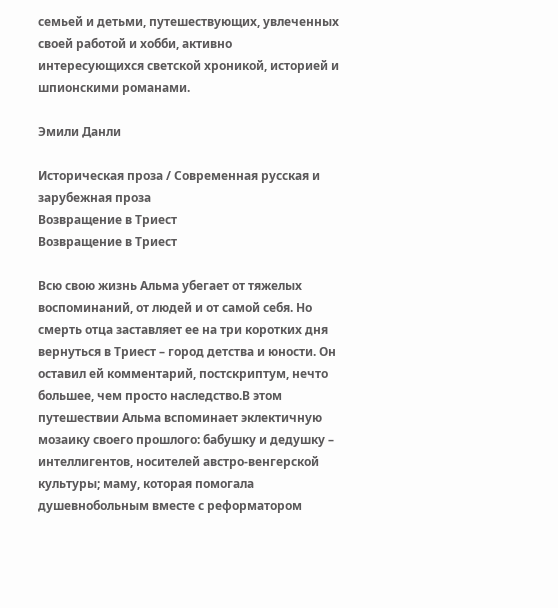семьей и детьми, путешествующих, увлеченных своей работой и хобби, активно интересующихся светской хроникой, историей и шпионскими романами.

Эмили Данли

Историческая проза / Современная русская и зарубежная проза
Возвращение в Триест
Возвращение в Триест

Всю свою жизнь Альма убегает от тяжелых воспоминаний, от людей и от самой себя. Но смерть отца заставляет ее на три коротких дня вернуться в Триест – город детства и юности. Он оставил ей комментарий, постскриптум, нечто большее, чем просто наследство.В этом путешествии Альма вспоминает эклектичную мозаику своего прошлого: бабушку и дедушку – интеллигентов, носителей австро-венгерской культуры; маму, которая помогала душевнобольным вместе с реформатором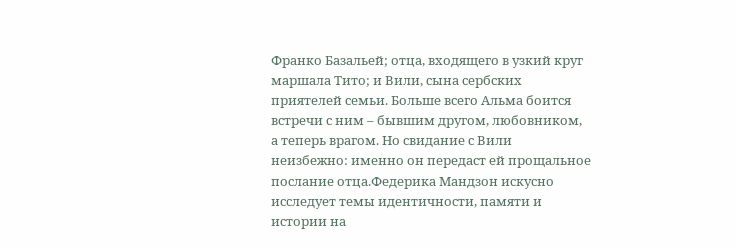Франко Базальей; отца, входящего в узкий круг маршала Тито; и Вили, сына сербских приятелей семьи. Больше всего Альма боится встречи с ним – бывшим другом, любовником, а теперь врагом. Но свидание с Вили неизбежно: именно он передаст ей прощальное послание отца.Федерика Мандзон искусно исследует темы идентичности, памяти и истории на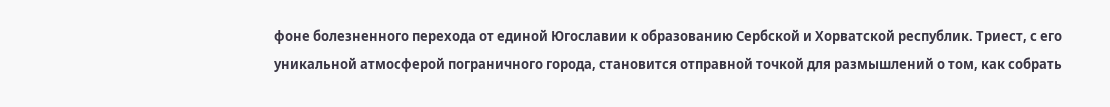фоне болезненного перехода от единой Югославии к образованию Сербской и Хорватской республик. Триест, с его уникальной атмосферой пограничного города, становится отправной точкой для размышлений о том, как собрать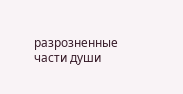разрозненные части души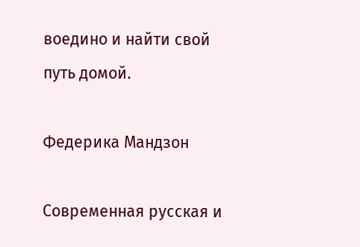воедино и найти свой путь домой.

Федерика Мандзон

Современная русская и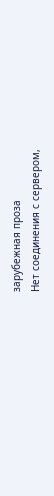зарубежная проза
Нет соединения с сервером,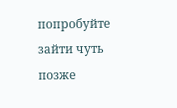попробуйте зайти чуть позже